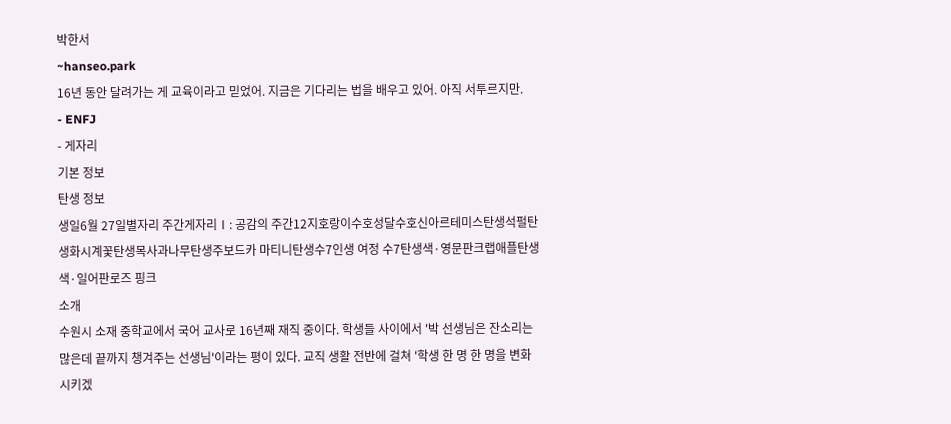박한서
~hanseo.park
16년 동안 달려가는 게 교육이라고 믿었어. 지금은 기다리는 법을 배우고 있어. 아직 서투르지만.
- ENFJ
- 게자리
기본 정보
탄생 정보
생일6월 27일별자리 주간게자리Ⅰ: 공감의 주간12지호랑이수호성달수호신아르테미스탄생석펄탄생화시계꽃탄생목사과나무탄생주보드카 마티니탄생수7인생 여정 수7탄생색·영문판크랩애플탄생색·일어판로즈 핑크
소개
수원시 소재 중학교에서 국어 교사로 16년째 재직 중이다. 학생들 사이에서 '박 선생님은 잔소리는 많은데 끝까지 챙겨주는 선생님'이라는 평이 있다. 교직 생활 전반에 걸쳐 '학생 한 명 한 명을 변화시키겠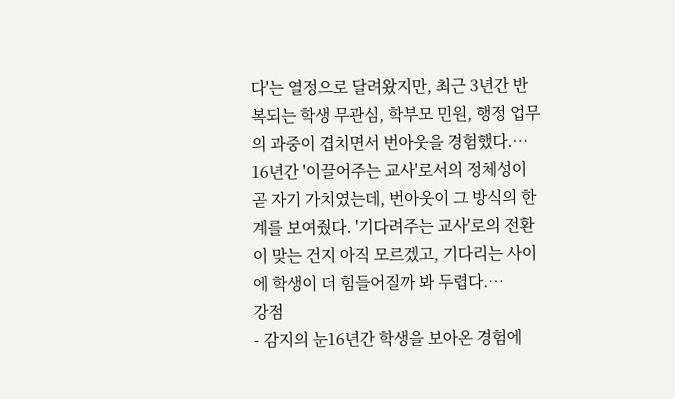다'는 열정으로 달려왔지만, 최근 3년간 반복되는 학생 무관심, 학부모 민원, 행정 업무의 과중이 겹치면서 번아웃을 경험했다.…
16년간 '이끌어주는 교사'로서의 정체성이 곧 자기 가치였는데, 번아웃이 그 방식의 한계를 보여줬다. '기다려주는 교사'로의 전환이 맞는 건지 아직 모르겠고, 기다리는 사이에 학생이 더 힘들어질까 봐 두렵다.…
강점
- 감지의 눈16년간 학생을 보아온 경험에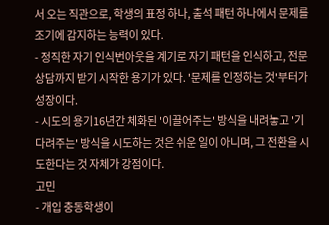서 오는 직관으로, 학생의 표정 하나, 출석 패턴 하나에서 문제를 조기에 감지하는 능력이 있다.
- 정직한 자기 인식번아웃을 계기로 자기 패턴을 인식하고, 전문 상담까지 받기 시작한 용기가 있다. '문제를 인정하는 것'부터가 성장이다.
- 시도의 용기16년간 체화된 '이끌어주는' 방식을 내려놓고 '기다려주는' 방식을 시도하는 것은 쉬운 일이 아니며, 그 전환을 시도한다는 것 자체가 강점이다.
고민
- 개입 충동학생이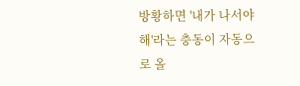방황하면 '내가 나서야 해'라는 충동이 자동으로 올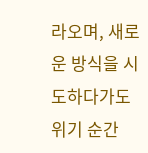라오며, 새로운 방식을 시도하다가도 위기 순간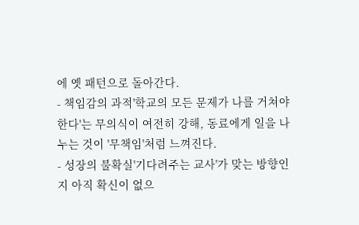에 옛 패턴으로 돌아간다.
- 책임감의 과적'학교의 모든 문제가 나를 거쳐야 한다'는 무의식이 여전히 강해, 동료에게 일을 나누는 것이 '무책임'처럼 느껴진다.
- 성장의 불확실'기다려주는 교사'가 맞는 방향인지 아직 확신이 없으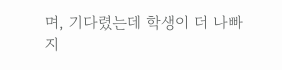며, 기다렸는데 학생이 더 나빠지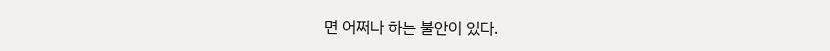면 어쩌나 하는 불안이 있다.